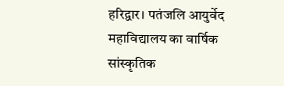हरिद्वार। पतंजलि आयुर्वेद महाविद्यालय का वार्षिक सांस्कृतिक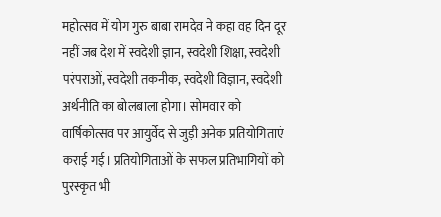महोत्सव में योग गुरु बाबा रामदेव ने कहा वह दिन दूर नहीं जब देश में स्वदेशी ज्ञान, स्वदेशी शिक्षा, स्वदेशी परंपराओं, स्वदेशी तकनीक, स्वदेशी विज्ञान, स्वदेशी अर्थनीति का बोलबाला होगा। सोमवार को वार्षिकोत्सव पर आयुर्वेद से जुड़ी अनेक प्रतियोगिताएं कराई गई। प्रतियोगिताओं के सफल प्रतिभागियों को पुरस्कृत भी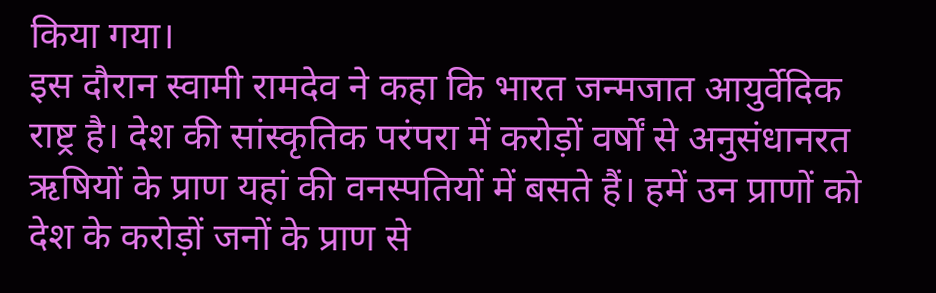किया गया।
इस दौरान स्वामी रामदेव ने कहा कि भारत जन्मजात आयुर्वेदिक राष्ट्र है। देश की सांस्कृतिक परंपरा में करोड़ों वर्षों से अनुसंधानरत ऋषियों के प्राण यहां की वनस्पतियों में बसते हैं। हमें उन प्राणों को देश के करोड़ों जनों के प्राण से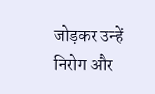जोड़कर उन्हें निरोग और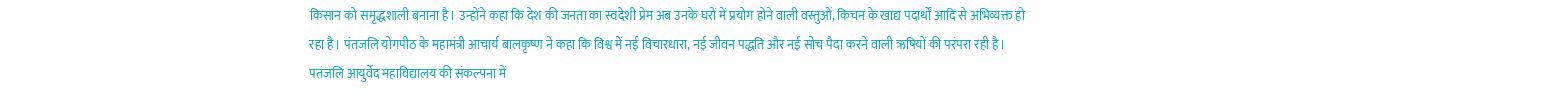किसान को समृद्धशाली बनाना है। उन्होंने कहा कि देश की जनता का स्वदेशी प्रेम अब उनके घरों में प्रयोग होने वाली वस्तुओं, किचन के खाद्य पदार्थों आदि से अभिव्यक्त हो रहा है। पंतजलि योगपीठ के महामंत्री आचार्य बालकृष्ण ने कहा कि विश्व में नई विचारधारा, नई जीवन पद्धति और नई सोच पैदा करने वाली ऋषियों की परंपरा रही है। पतंजलि आयुर्वेद महाविद्यालय की संकल्पना में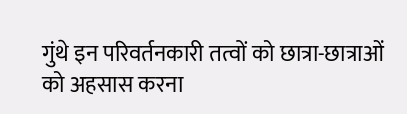गुंथे इन परिवर्तनकारी तत्वों को छात्रा-छात्राओं को अहसास करना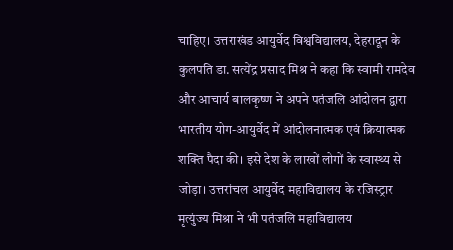चाहिए। उत्तराखंड आयुर्वेद विश्वविद्यालय, देहरादून के कुलपति डा. सत्येंद्र प्रसाद मिश्र ने कहा कि स्वामी रामदेव और आचार्य बालकृष्ण ने अपने पतंजलि आंदोलन द्वारा भारतीय योग-आयुर्वेद में आंदोलनात्मक एवं क्रियात्मक शक्ति पैदा की। इसे देश के लाखों लोगों के स्वास्थ्य से जोड़ा। उत्तरांचल आयुर्वेद महाविद्यालय के रजिस्ट्रार मृत्युंज्य मिश्रा ने भी पतंजलि महाविद्यालय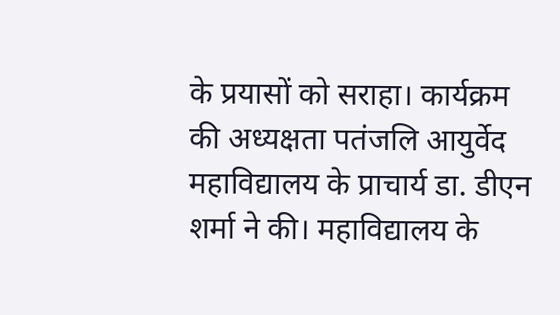के प्रयासों को सराहा। कार्यक्रम की अध्यक्षता पतंजलि आयुर्वेद महाविद्यालय के प्राचार्य डा. डीएन शर्मा ने की। महाविद्यालय के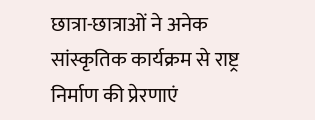छात्रा-छात्राओं ने अनेक सांस्कृतिक कार्यक्रम से राष्ट्र निर्माण की प्रेरणाएं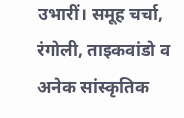उभारीं। समूह चर्चा, रंगोली, ताइकवांडो व अनेक सांस्कृतिक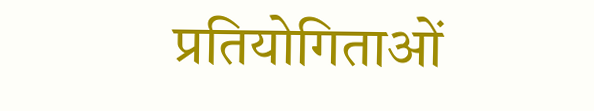प्रतियोगिताओं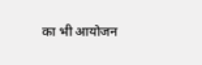का भी आयोजन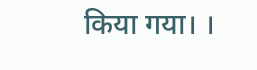किया गया। ।